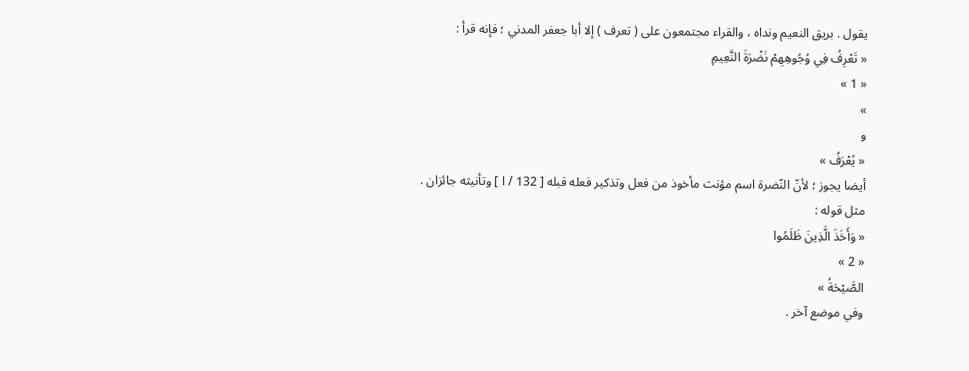يقول . بريق النعيم ونداه ، والقراء مجتمعون على ( تعرف ) إلا أبا جعفر المدني ؛ فإنه قرأ :
« تَعْرِفُ فِي وُجُوهِهِمْ نَضْرَةَ النَّعِيمِ
« 1 »
»
و
« يُعْرَفُ »
أيضا يجوز ؛ لأنّ النّضرة اسم مؤنث مأخوذ من فعل وتذكير فعله قبله [ 132 / ا ] وتأنيثه جائزان .
مثل قوله :
« وَأَخَذَ الَّذِينَ ظَلَمُوا
« 2 »
الصَّيْحَةُ »
وفي موضع آخر .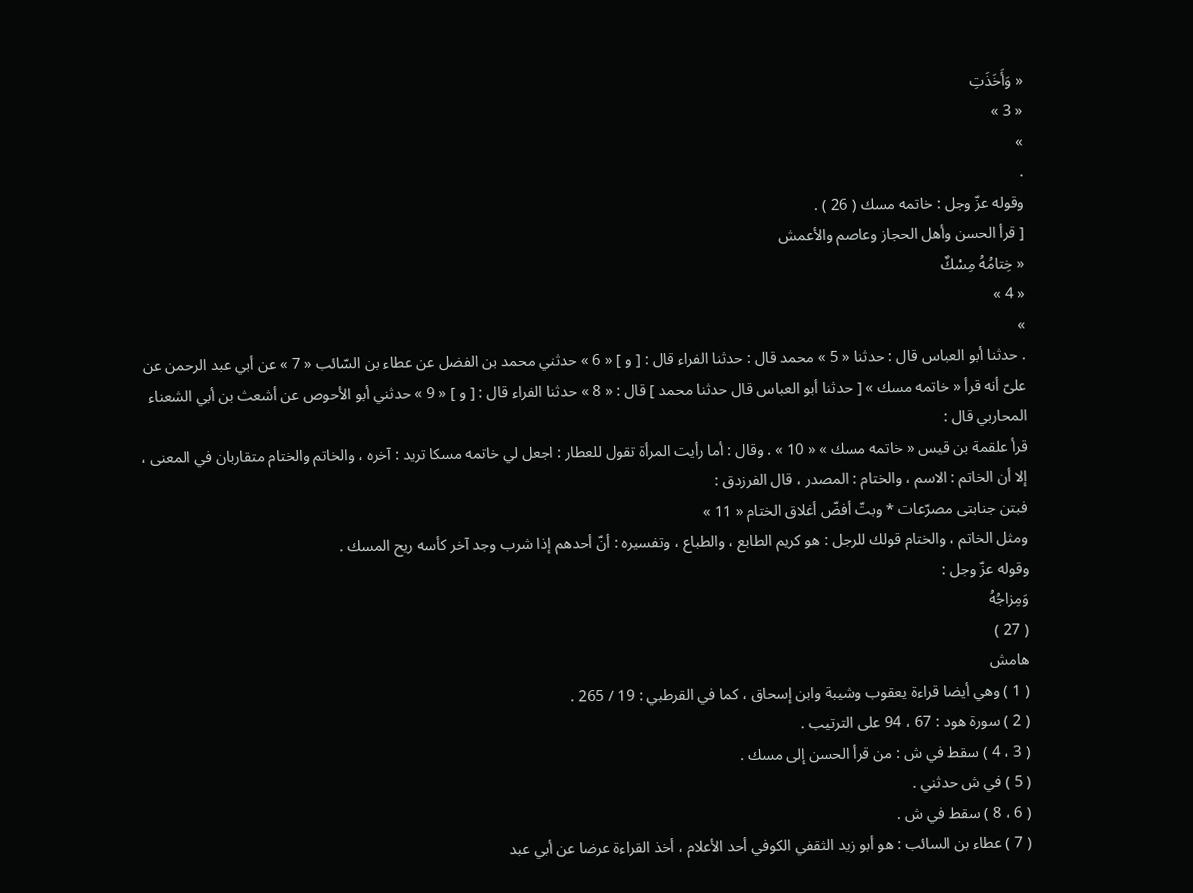« وَأَخَذَتِ
« 3 »
»
.
وقوله عزّ وجل : خاتمه مسك ( 26 ) .
[ قرأ الحسن وأهل الحجاز وعاصم والأعمش
« خِتامُهُ مِسْكٌ
« 4 »
»
. حدثنا أبو العباس قال : حدثنا « 5 » محمد قال : حدثنا الفراء قال : [ و ] « 6 » حدثني محمد بن الفضل عن عطاء بن السّائب « 7 » عن أبي عبد الرحمن عن علىّ أنه قرأ « خاتمه مسك » [ حدثنا أبو العباس قال حدثنا محمد ] قال : « 8 » حدثنا الفراء قال : [ و ] « 9 » حدثني أبو الأحوص عن أشعث بن أبي الشعناء المحاربي قال :
قرأ علقمة بن قيس « خاتمه مسك » « 10 » . وقال : أما رأيت المرأة تقول للعطار : اجعل لي خاتمه مسكا تريد : آخره ، والخاتم والختام متقاربان في المعنى ، إلا أن الخاتم : الاسم ، والختام : المصدر ، قال الفرزدق :
فبتن جنابتى مصرّعات * وبتّ أفضّ أغلاق الختام « 11 »
ومثل الخاتم ، والختام قولك للرجل : هو كريم الطابع ، والطباع ، وتفسيره : أنّ أحدهم إذا شرب وجد آخر كأسه ريح المسك .
وقوله عزّ وجل :
وَمِزاجُهُ
( 27 )
هامش
( 1 ) وهي أيضا قراءة يعقوب وشيبة وابن إسحاق ، كما في القرطبي : 19 / 265 .
( 2 ) سورة هود : 67 ، 94 على الترتيب .
( 3 ، 4 ) سقط في ش : من قرأ الحسن إلى مسك .
( 5 ) في ش حدثني .
( 6 ، 8 ) سقط في ش .
( 7 ) عطاء بن السائب : هو أبو زيد الثقفي الكوفي أحد الأعلام ، أخذ القراءة عرضا عن أبي عبد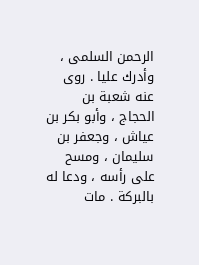الرحمن السلمى ، وأدرك عليا . روى عنه شعبة بن الحجاج ، وأبو بكر بن عياش ، وجعفر بن سليمان ، ومسح على رأسه ، ودعا له بالبركة . مات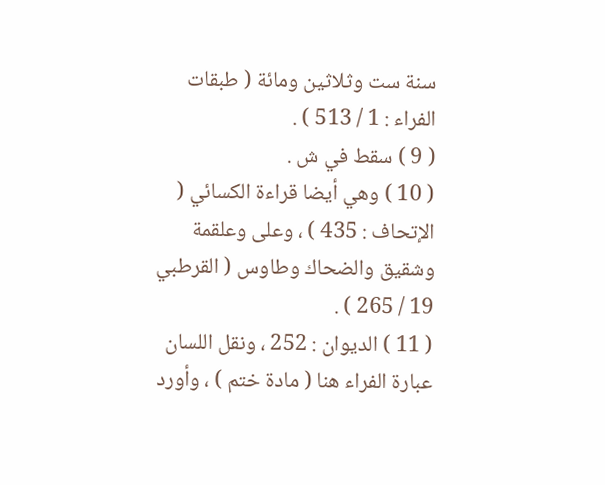سنة ست وثلاثين ومائة ( طبقات الفراء : 1 / 513 ) .
( 9 ) سقط في ش .
( 10 ) وهي أيضا قراءة الكسائي ( الإتحاف : 435 ) ، وعلى وعلقمة وشقيق والضحاك وطاوس ( القرطبي 19 / 265 ) .
( 11 ) الديوان : 252 ، ونقل اللسان عبارة الفراء هنا ( مادة ختم ) ، وأورد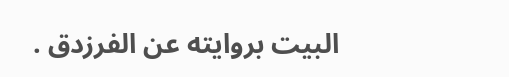البيت بروايته عن الفرزدق .